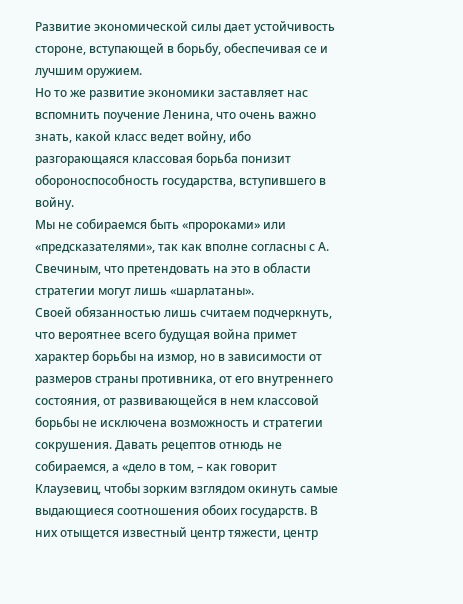Развитие экономической силы дает устойчивость стороне, вступающей в борьбу, обеспечивая се и лучшим оружием.
Но то же развитие экономики заставляет нас вспомнить поучение Ленина, что очень важно знать, какой класс ведет войну, ибо разгорающаяся классовая борьба понизит обороноспособность государства, вступившего в войну.
Мы не собираемся быть «пророками» или «предсказателями», так как вполне согласны с А. Свечиным, что претендовать на это в области стратегии могут лишь «шарлатаны».
Своей обязанностью лишь считаем подчеркнуть, что вероятнее всего будущая война примет характер борьбы на измор, но в зависимости от размеров страны противника, от его внутреннего состояния, от развивающейся в нем классовой борьбы не исключена возможность и стратегии сокрушения. Давать рецептов отнюдь не собираемся, а «дело в том, – как говорит Клаузевиц, чтобы зорким взглядом окинуть самые выдающиеся соотношения обоих государств. В них отыщется известный центр тяжести, центр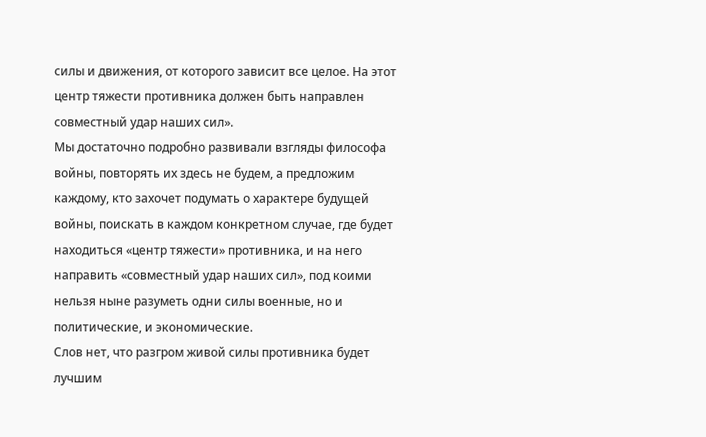силы и движения, от которого зависит все целое. На этот центр тяжести противника должен быть направлен совместный удар наших сил».
Мы достаточно подробно развивали взгляды философа войны, повторять их здесь не будем, а предложим каждому, кто захочет подумать о характере будущей войны, поискать в каждом конкретном случае, где будет находиться «центр тяжести» противника, и на него направить «совместный удар наших сил», под коими нельзя ныне разуметь одни силы военные, но и политические, и экономические.
Слов нет, что разгром живой силы противника будет лучшим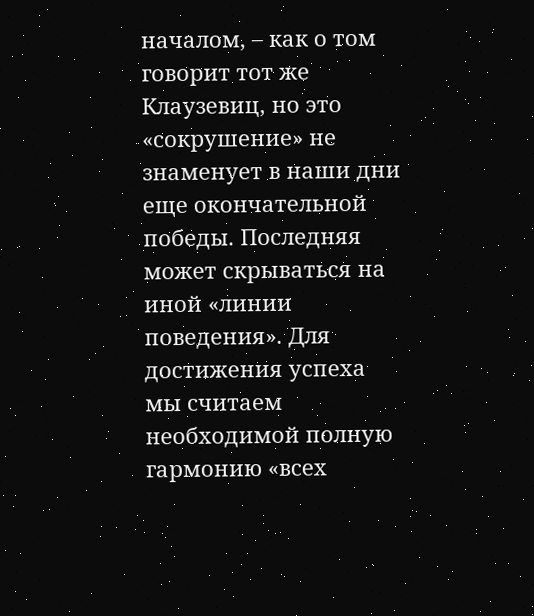началом, – как о том говорит тот же Клаузевиц, но это «сокрушение» не знаменует в наши дни еще окончательной победы. Последняя может скрываться на иной «линии поведения». Для достижения успеха мы считаем необходимой полную гармонию «всех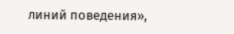линий поведения»,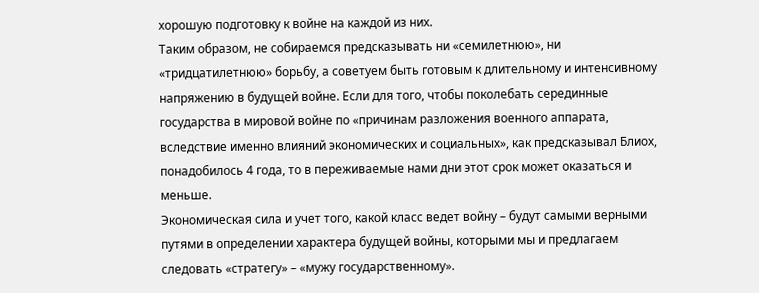хорошую подготовку к войне на каждой из них.
Таким образом, не собираемся предсказывать ни «семилетнюю», ни «тридцатилетнюю» борьбу, а советуем быть готовым к длительному и интенсивному напряжению в будущей войне. Если для того, чтобы поколебать серединные государства в мировой войне по «причинам разложения военного аппарата, вследствие именно влияний экономических и социальных», как предсказывал Блиох, понадобилось 4 года, то в переживаемые нами дни этот срок может оказаться и меньше.
Экономическая сила и учет того, какой класс ведет войну – будут самыми верными путями в определении характера будущей войны, которыми мы и предлагаем следовать «стратегу» – «мужу государственному».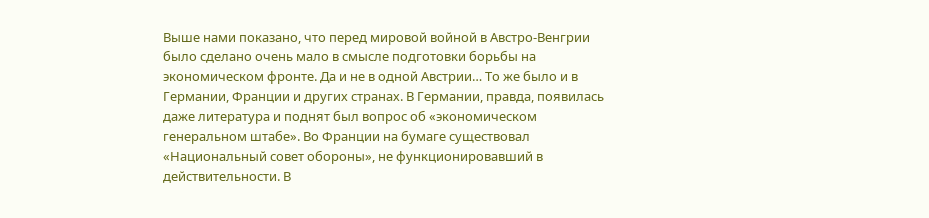Выше нами показано, что перед мировой войной в Австро-Венгрии было сделано очень мало в смысле подготовки борьбы на экономическом фронте. Да и не в одной Австрии… То же было и в Германии, Франции и других странах. В Германии, правда, появилась даже литература и поднят был вопрос об «экономическом генеральном штабе». Во Франции на бумаге существовал «Национальный совет обороны», не функционировавший в действительности. В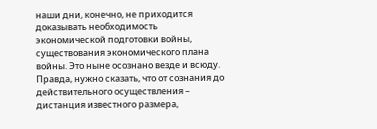наши дни, конечно, не приходится доказывать необходимость экономической подготовки войны, существования экономического плана войны. Это ныне осознано везде и всюду. Правда, нужно сказать, что от сознания до действительного осуществления – дистанция известного размера,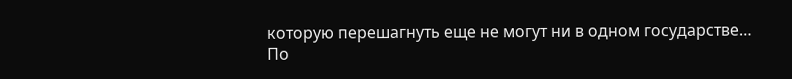которую перешагнуть еще не могут ни в одном государстве…
По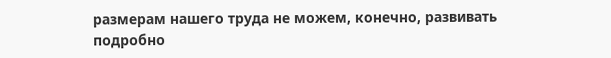размерам нашего труда не можем, конечно, развивать подробно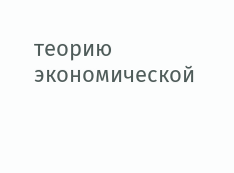теорию экономической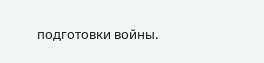подготовки войны.